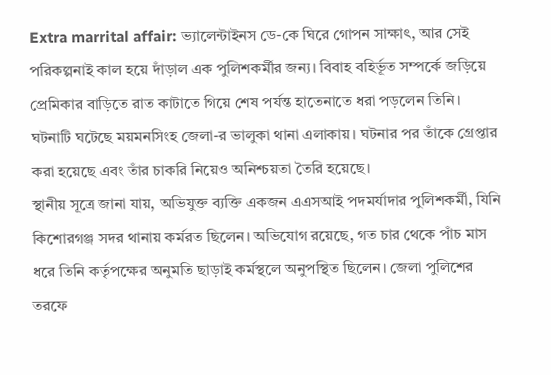Extra marrital affair: ভ্যালেন্টাইনস ডে-কে ঘিরে গোপন সাক্ষাৎ, আর সেই পরিকল্পনাই কাল হয়ে দাঁড়াল এক পুলিশকর্মীর জন্য। বিবাহ বহির্ভূত সম্পর্কে জড়িয়ে প্রেমিকার বাড়িতে রাত কাটাতে গিয়ে শেষ পর্যন্ত হাতেনাতে ধরা পড়লেন তিনি। ঘটনাটি ঘটেছে ময়মনসিংহ জেলা-র ভালুকা থানা এলাকায়। ঘটনার পর তাঁকে গ্রেপ্তার করা হয়েছে এবং তাঁর চাকরি নিয়েও অনিশ্চয়তা তৈরি হয়েছে।
স্থানীয় সূত্রে জানা যায়, অভিযুক্ত ব্যক্তি একজন এএসআই পদমর্যাদার পুলিশকর্মী, যিনি কিশোরগঞ্জ সদর থানায় কর্মরত ছিলেন। অভিযোগ রয়েছে, গত চার থেকে পাঁচ মাস ধরে তিনি কর্তৃপক্ষের অনুমতি ছাড়াই কর্মস্থলে অনুপস্থিত ছিলেন। জেলা পুলিশের তরফে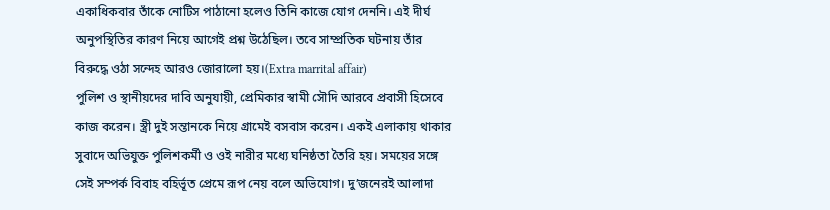একাধিকবার তাঁকে নোটিস পাঠানো হলেও তিনি কাজে যোগ দেননি। এই দীর্ঘ অনুপস্থিতির কারণ নিয়ে আগেই প্রশ্ন উঠেছিল। তবে সাম্প্রতিক ঘটনায় তাঁর বিরুদ্ধে ওঠা সন্দেহ আরও জোরালো হয়।(Extra marrital affair)
পুলিশ ও স্থানীয়দের দাবি অনুযায়ী, প্রেমিকার স্বামী সৌদি আরবে প্রবাসী হিসেবে কাজ করেন। স্ত্রী দুই সন্তানকে নিয়ে গ্রামেই বসবাস করেন। একই এলাকায় থাকার সুবাদে অভিযুক্ত পুলিশকর্মী ও ওই নারীর মধ্যে ঘনিষ্ঠতা তৈরি হয়। সময়ের সঙ্গে সেই সম্পর্ক বিবাহ বহির্ভূত প্রেমে রূপ নেয় বলে অভিযোগ। দু’জনেরই আলাদা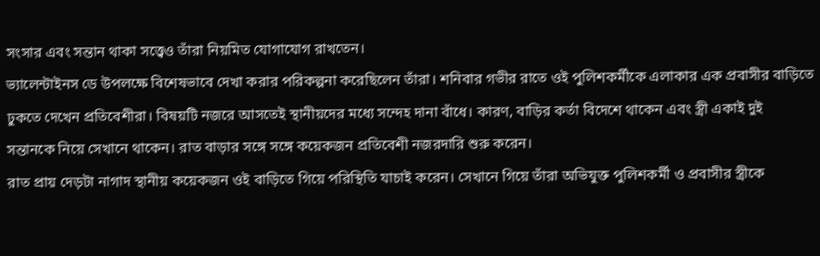সংসার এবং সন্তান থাকা সত্ত্বেও তাঁরা নিয়মিত যোগাযোগ রাখতেন।
ভ্যালেন্টাইনস ডে উপলক্ষে বিশেষভাবে দেখা করার পরিকল্পনা করেছিলেন তাঁরা। শনিবার গভীর রাতে ওই পুলিশকর্মীকে এলাকার এক প্রবাসীর বাড়িতে ঢুকতে দেখেন প্রতিবেশীরা। বিষয়টি নজরে আসতেই স্থানীয়দের মধ্যে সন্দেহ দানা বাঁধে। কারণ, বাড়ির কর্তা বিদেশে থাকেন এবং স্ত্রী একাই দুই সন্তানকে নিয়ে সেখানে থাকেন। রাত বাড়ার সঙ্গে সঙ্গে কয়েকজন প্রতিবেশী নজরদারি শুরু করেন।
রাত প্রায় দেড়টা নাগাদ স্থানীয় কয়েকজন ওই বাড়িতে গিয়ে পরিস্থিতি যাচাই করেন। সেখানে গিয়ে তাঁরা অভিযুক্ত পুলিশকর্মী ও প্রবাসীর স্ত্রীকে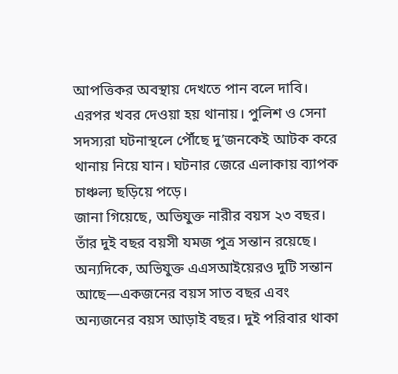আপত্তিকর অবস্থায় দেখতে পান বলে দাবি। এরপর খবর দেওয়া হয় থানায়। পুলিশ ও সেনা সদস্যরা ঘটনাস্থলে পৌঁছে দু’জনকেই আটক করে থানায় নিয়ে যান। ঘটনার জেরে এলাকায় ব্যাপক চাঞ্চল্য ছড়িয়ে পড়ে।
জানা গিয়েছে, অভিযুক্ত নারীর বয়স ২৩ বছর। তাঁর দুই বছর বয়সী যমজ পুত্র সন্তান রয়েছে। অন্যদিকে, অভিযুক্ত এএসআইয়েরও দুটি সন্তান আছে—একজনের বয়স সাত বছর এবং অন্যজনের বয়স আড়াই বছর। দুই পরিবার থাকা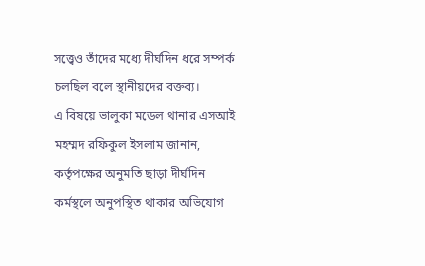সত্ত্বেও তাঁদের মধ্যে দীর্ঘদিন ধরে সম্পর্ক চলছিল বলে স্থানীয়দের বক্তব্য।
এ বিষয়ে ভালুকা মডেল থানার এসআই মহম্মদ রফিকুল ইসলাম জানান, কর্তৃপক্ষের অনুমতি ছাড়া দীর্ঘদিন কর্মস্থলে অনুপস্থিত থাকার অভিযোগ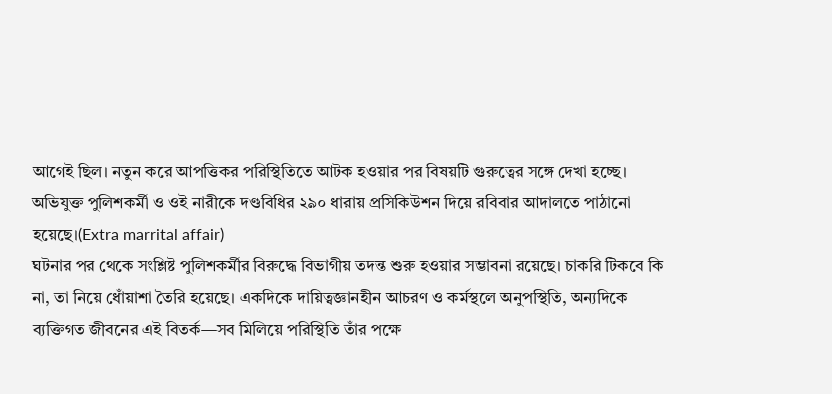আগেই ছিল। নতুন করে আপত্তিকর পরিস্থিতিতে আটক হওয়ার পর বিষয়টি গুরুত্বের সঙ্গে দেখা হচ্ছে। অভিযুক্ত পুলিশকর্মী ও ওই নারীকে দণ্ডবিধির ২৯০ ধারায় প্রসিকিউশন দিয়ে রবিবার আদালতে পাঠানো হয়েছে।(Extra marrital affair)
ঘটনার পর থেকে সংশ্লিষ্ট পুলিশকর্মীর বিরুদ্ধে বিভাগীয় তদন্ত শুরু হওয়ার সম্ভাবনা রয়েছে। চাকরি টিকবে কি না, তা নিয়ে ধোঁয়াশা তৈরি হয়েছে। একদিকে দায়িত্বজ্ঞানহীন আচরণ ও কর্মস্থলে অনুপস্থিতি, অন্যদিকে ব্যক্তিগত জীবনের এই বিতর্ক—সব মিলিয়ে পরিস্থিতি তাঁর পক্ষে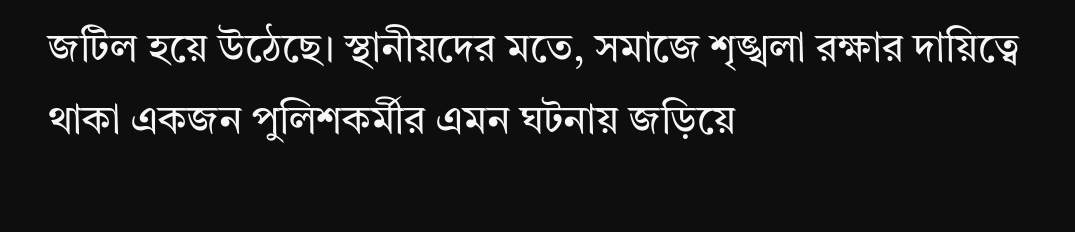জটিল হয়ে উঠেছে। স্থানীয়দের মতে, সমাজে শৃঙ্খলা রক্ষার দায়িত্বে থাকা একজন পুলিশকর্মীর এমন ঘটনায় জড়িয়ে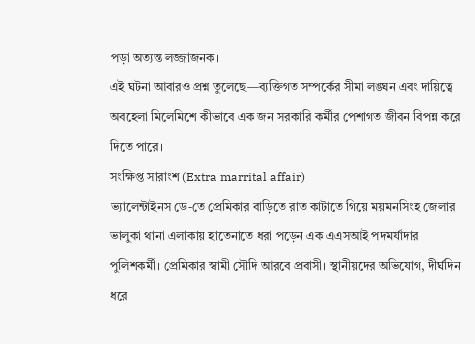পড়া অত্যন্ত লজ্জাজনক।
এই ঘটনা আবারও প্রশ্ন তুলেছে—ব্যক্তিগত সম্পর্কের সীমা লঙ্ঘন এবং দায়িত্বে অবহেলা মিলেমিশে কীভাবে এক জন সরকারি কর্মীর পেশাগত জীবন বিপন্ন করে দিতে পারে।
সংক্ষিপ্ত সারাংশ (Extra marrital affair)
ভ্যালেন্টাইনস ডে-তে প্রেমিকার বাড়িতে রাত কাটাতে গিয়ে ময়মনসিংহ জেলার ভালুকা থানা এলাকায় হাতেনাতে ধরা পড়েন এক এএসআই পদমর্যাদার পুলিশকর্মী। প্রেমিকার স্বামী সৌদি আরবে প্রবাসী। স্থানীয়দের অভিযোগ, দীর্ঘদিন ধরে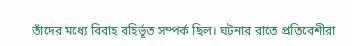তাঁদের মধ্যে বিবাহ বহির্ভূত সম্পর্ক ছিল। ঘটনার রাতে প্রতিবেশীরা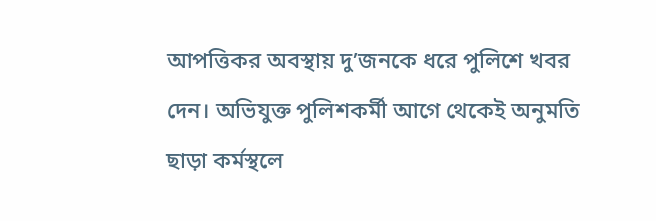আপত্তিকর অবস্থায় দু’জনকে ধরে পুলিশে খবর দেন। অভিযুক্ত পুলিশকর্মী আগে থেকেই অনুমতি ছাড়া কর্মস্থলে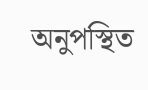অনুপস্থিত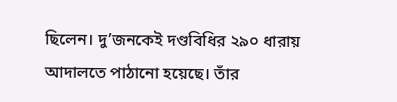ছিলেন। দু’জনকেই দণ্ডবিধির ২৯০ ধারায় আদালতে পাঠানো হয়েছে। তাঁর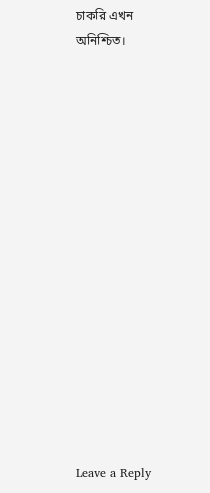চাকরি এখন অনিশ্চিত।
















Leave a Reply